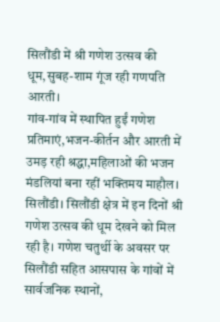सिलौंडी में श्री गणेश उत्सव की धूम,सुबह-शाम गूंज रही गणपति आरती।
गांव-गांव में स्थापित हुईं गणेश प्रतिमाएं,भजन-कीर्तन और आरती में उमड़ रही श्रद्धा,महिलाओं की भजन मंडलियां बना रहीं भक्तिमय माहौल।
सिलौंडी। सिलौंडी क्षेत्र में इन दिनों श्री गणेश उत्सव की धूम देखने को मिल रही है। गणेश चतुर्थी के अवसर पर सिलौंडी सहित आसपास के गांवों में सार्वजनिक स्थानों,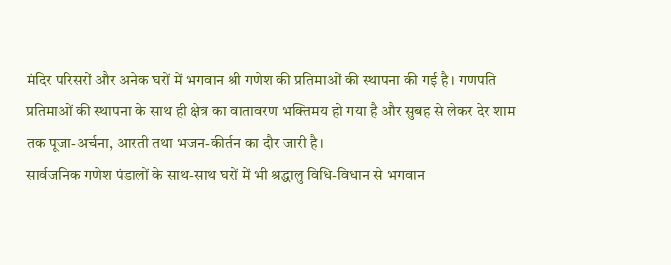मंदिर परिसरों और अनेक घरों में भगवान श्री गणेश की प्रतिमाओं की स्थापना की गई है। गणपति प्रतिमाओं की स्थापना के साथ ही क्षेत्र का वातावरण भक्तिमय हो गया है और सुबह से लेकर देर शाम तक पूजा-अर्चना, आरती तथा भजन-कीर्तन का दौर जारी है।
सार्वजनिक गणेश पंडालों के साथ-साथ घरों में भी श्रद्धालु विधि-विधान से भगवान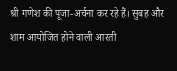श्री गणेश की पूजा-अर्चना कर रहे हैं। सुबह और शाम आयोजित होने वाली आरती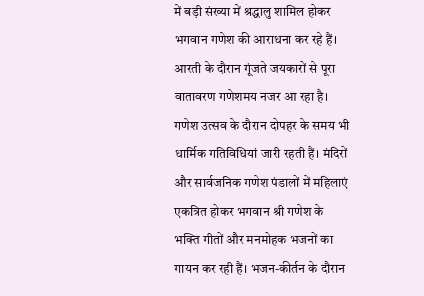में बड़ी संख्या में श्रद्धालु शामिल होकर भगवान गणेश की आराधना कर रहे हैं। आरती के दौरान गूंजते जयकारों से पूरा वातावरण गणेशमय नजर आ रहा है।
गणेश उत्सव के दौरान दोपहर के समय भी धार्मिक गतिविधियां जारी रहती हैं। मंदिरों और सार्वजनिक गणेश पंडालों में महिलाएं एकत्रित होकर भगवान श्री गणेश के भक्ति गीतों और मनमोहक भजनों का गायन कर रही हैं। भजन-कीर्तन के दौरान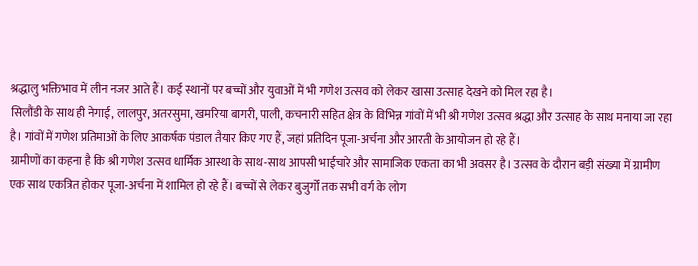श्रद्धालु भक्तिभाव में लीन नजर आते हैं। कई स्थानों पर बच्चों और युवाओं में भी गणेश उत्सव को लेकर खासा उत्साह देखने को मिल रहा है।
सिलौंडी के साथ ही नेगाई, लालपुर, अतरसुमा, खमरिया बागरी, पाली, कचनारी सहित क्षेत्र के विभिन्न गांवों में भी श्री गणेश उत्सव श्रद्धा और उत्साह के साथ मनाया जा रहा है। गांवों में गणेश प्रतिमाओं के लिए आकर्षक पंडाल तैयार किए गए हैं, जहां प्रतिदिन पूजा-अर्चना और आरती के आयोजन हो रहे हैं।
ग्रामीणों का कहना है कि श्री गणेश उत्सव धार्मिक आस्था के साथ-साथ आपसी भाईचारे और सामाजिक एकता का भी अवसर है। उत्सव के दौरान बड़ी संख्या में ग्रामीण एक साथ एकत्रित होकर पूजा-अर्चना में शामिल हो रहे हैं। बच्चों से लेकर बुजुर्गों तक सभी वर्ग के लोग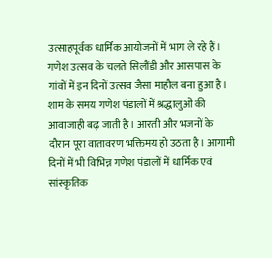उत्साहपूर्वक धार्मिक आयोजनों में भाग ले रहे हैं।
गणेश उत्सव के चलते सिलौंडी और आसपास के गांवों में इन दिनों उत्सव जैसा माहौल बना हुआ है। शाम के समय गणेश पंडालों में श्रद्धालुओं की आवाजाही बढ़ जाती है। आरती और भजनों के दौरान पूरा वातावरण भक्तिमय हो उठता है। आगामी दिनों में भी विभिन्न गणेश पंडालों में धार्मिक एवं सांस्कृतिक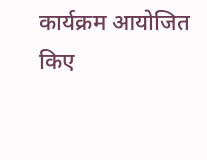कार्यक्रम आयोजित किए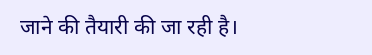जाने की तैयारी की जा रही है।